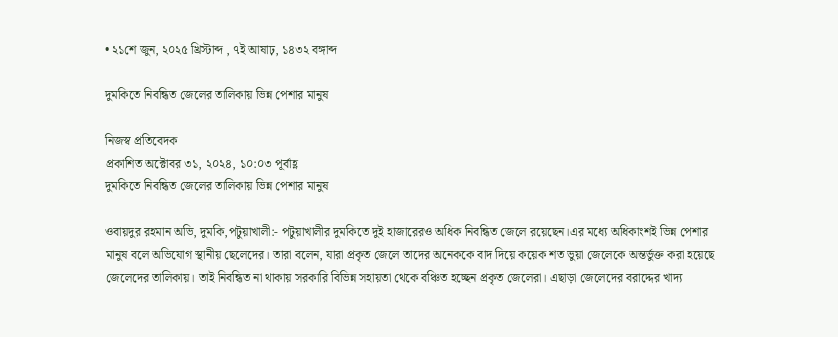• ২১শে জুন, ২০২৫ খ্রিস্টাব্দ , ৭ই আষাঢ়, ১৪৩২ বঙ্গাব্দ

দুমকিতে নিবন্ধিত জেলের তালিকায় ভিন্ন পেশার মানুষ

নিজস্ব প্রতিবেদক
প্রকাশিত অক্টোবর ৩১, ২০২৪, ১০:০৩ পূর্বাহ্ণ
দুমকিতে নিবন্ধিত জেলের তালিকায় ভিন্ন পেশার মানুষ

ওবায়দুর রহমান অভি, দুমকি,পটুয়াখালী:- পটুয়াখালীর দুমকিতে দুই হাজারেরও অধিক নিবন্ধিত জেলে রয়েছেন।এর মধ্যে অধিকাংশই ভিন্ন পেশার মানুষ বলে অভিযোগ স্থানীয় ছেলেদের। তারা বলেন, যারা প্রকৃত জেলে তাদের অনেককে বাদ দিয়ে কয়েক শত ভুয়া জেলেকে অন্তর্ভুক্ত করা হয়েছে জেলেদের তালিকায়। তাই নিবন্ধিত না থাকায় সরকারি বিভিন্ন সহায়তা থেকে বঞ্চিত হচ্ছেন প্রকৃত জেলেরা। এছাড়া জেলেদের বরাদ্দের খাদ্য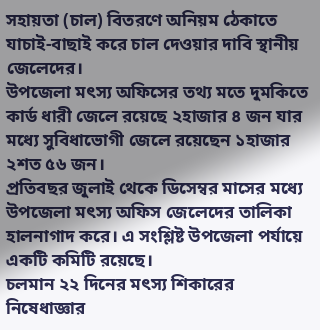সহায়তা (চাল) বিতরণে অনিয়ম ঠেকাতে যাচাই-বাছাই করে চাল দেওয়ার দাবি স্থানীয় জেলেদের।
উপজেলা মৎস্য অফিসের তথ্য মতে দুমকিতে কার্ড ধারী জেলে রয়েছে ২হাজার ৪ জন যার মধ্যে সুবিধাভোগী জেলে রয়েছেন ১হাজার ২শত ৫৬ জন।
প্রতিবছর জুলাই থেকে ডিসেম্বর মাসের মধ্যে উপজেলা মৎস্য অফিস জেলেদের তালিকা হালনাগাদ করে। এ সংশ্লিষ্ট উপজেলা পর্যায়ে একটি কমিটি রয়েছে।
চলমান ২২ দিনের মৎস্য শিকারের নিষেধাজ্ঞার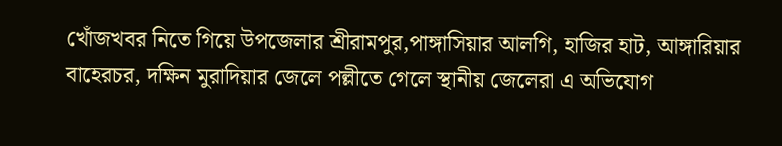খোঁজখবর নিতে গিয়ে উপজেলার শ্রীরামপুর,পাঙ্গাসিয়ার আলগি, হাজির হাট, আঙ্গারিয়ার বাহেরচর, দক্ষিন মুরাদিয়ার জেলে পল্লীতে গেলে স্থানীয় জেলেরা এ অভিযোগ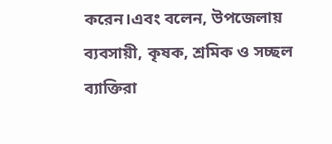করেন।এবং বলেন, উপজেলায় ব্যবসায়ী, কৃষক, শ্রমিক ও সচ্ছল ব্যাক্তিরা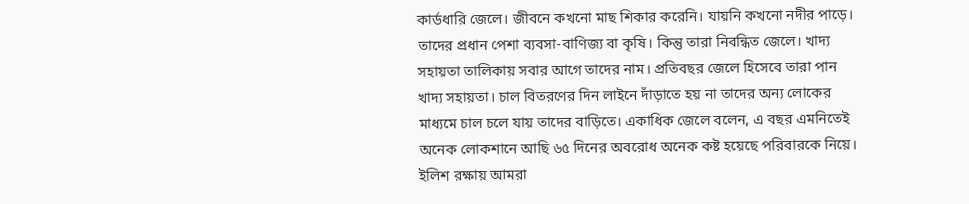কার্ডধারি জেলে। জীবনে কখনো মাছ শিকার করেনি। যায়নি কখনো নদীর পাড়ে। তাদের প্রধান পেশা ব্যবসা-বাণিজ্য বা কৃষি। কিন্তু তারা নিবন্ধিত জেলে। খাদ্য সহায়তা তালিকায় সবার আগে তাদের নাম। প্রতিবছর জেলে হিসেবে তারা পান খাদ্য সহায়তা। চাল বিতরণের দিন লাইনে দাঁড়াতে হয় না তাদের অন্য লোকের মাধ্যমে চাল চলে যায় তাদের বাড়িতে। একাধিক জেলে বলেন, এ বছর এমনিতেই অনেক লোকশানে আছি ৬৫ দিনের অবরোধ অনেক কষ্ট হয়েছে পরিবারকে নিয়ে। ইলিশ রক্ষায় আমরা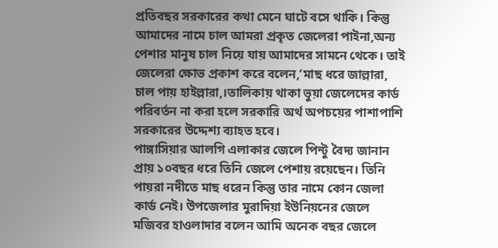প্রতিবছর সরকারের কথা মেনে ঘাটে বসে থাকি। কিন্তু আমাদের নামে চাল আমরা প্রকৃত জেলেরা পাইনা,অন্য পেশার মানুষ চাল নিয়ে যায় আমাদের সামনে থেকে। তাই জেলেরা ক্ষোভ প্রকাশ করে বলেন,’মাছ ধরে জাল্লারা, চাল পায় হাইল্লারা,।তালিকায় থাকা ভুয়া জেলেদের কার্ড পরিবর্তন না করা হলে সরকারি অর্থ অপচয়ের পাশাপাশি সরকারের উদ্দেশ্য ব্যাহত হবে।
পাঙ্গাসিয়ার আলগি এলাকার জেলে পিন্টু বৈদ্য জানান প্রায় ১০বছর ধরে তিনি জেলে পেশায় রয়েছেন। তিনি পায়রা নদীতে মাছ ধরেন কিন্তু তার নামে কোন জেলা কার্ড নেই। উপজেলার মুরাদিয়া ইউনিয়নের জেলে মজিবর হাওলাদার বলেন আমি অনেক বছর জেলে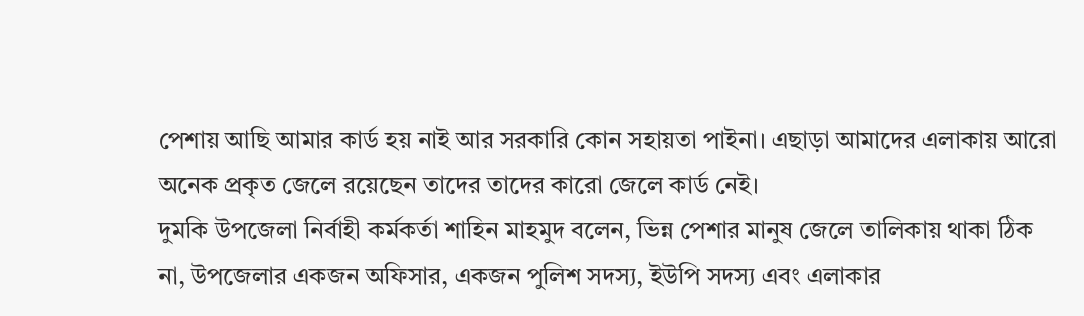পেশায় আছি আমার কার্ড হয় নাই আর সরকারি কোন সহায়তা পাইনা। এছাড়া আমাদের এলাকায় আরো অনেক প্রকৃত জেলে রয়েছেন তাদের তাদের কারো জেলে কার্ড নেই।
দুমকি উপজেলা নির্বাহী কর্মকর্তা শাহিন মাহমুদ বলেন, ভিন্ন পেশার মানুষ জেলে তালিকায় থাকা ঠিক না, উপজেলার একজন অফিসার, একজন পুলিশ সদস্য, ইউপি সদস্য এবং এলাকার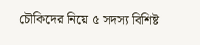চৌকিদের নিয়ে ৫ সদস্য বিশিষ্ট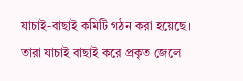যাচাই-বাছাই কমিটি গঠন করা হয়েছে। তারা যাচাই বাছাই করে প্রকৃত জেলে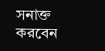সনাক্ত করবেন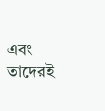এবং তাদেরই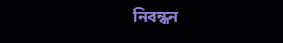নিবন্ধন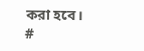করা হবে।
#